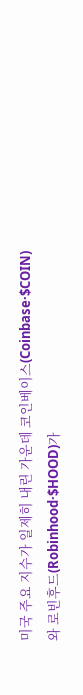미국 주요 지수가 일제히 내린 가운데 코인베이스(Coinbase·$COIN)와 로빈후드(Robinhood·$HOOD)가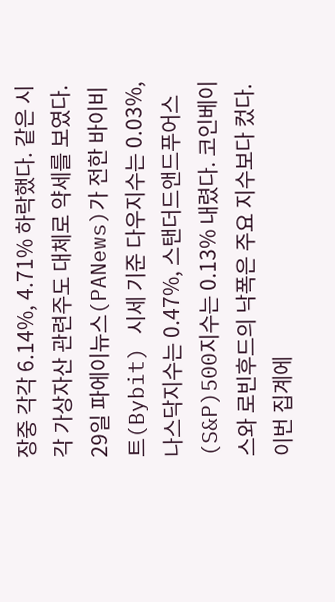장중 각각 6.14%, 4.71% 하락했다. 같은 시각 가상자산 관련주도 대체로 약세를 보였다.
29일 파에이뉴스(PANews)가 전한 바이비트(Bybit) 시세 기준 다우지수는 0.03%, 나스닥지수는 0.47%, 스탠더드앤드푸어스(S&P)500지수는 0.13% 내렸다. 코인베이스와 로빈후드의 낙폭은 주요 지수보다 컸다.
이번 집계에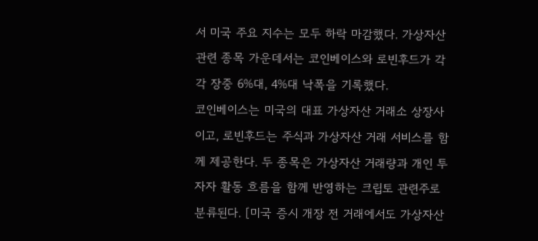서 미국 주요 지수는 모두 하락 마감했다. 가상자산 관련 종목 가운데서는 코인베이스와 로빈후드가 각각 장중 6%대, 4%대 낙폭을 기록했다.
코인베이스는 미국의 대표 가상자산 거래소 상장사이고, 로빈후드는 주식과 가상자산 거래 서비스를 함께 제공한다. 두 종목은 가상자산 거래량과 개인 투자자 활동 흐름을 함께 반영하는 크립토 관련주로 분류된다. [미국 증시 개장 전 거래에서도 가상자산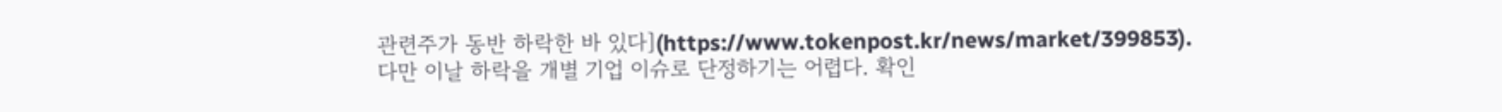관련주가 동반 하락한 바 있다](https://www.tokenpost.kr/news/market/399853).
다만 이날 하락을 개별 기업 이슈로 단정하기는 어렵다. 확인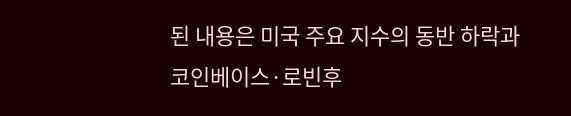된 내용은 미국 주요 지수의 동반 하락과 코인베이스·로빈후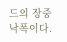드의 장중 낙폭이다.